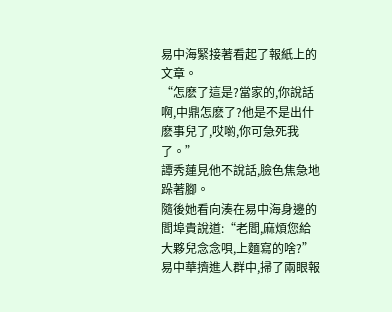易中海緊接著看起了報紙上的文章。
“怎麽了這是?當家的,你說話啊,中鼎怎麽了?他是不是出什麽事兒了,哎喲,你可急死我了。”
譚秀蓮見他不說話,臉色焦急地跺著腳。
隨後她看向湊在易中海身邊的閻埠貴說道:“老閻,麻煩您給大夥兒念念唄,上麵寫的啥?”
易中華擠進人群中,掃了兩眼報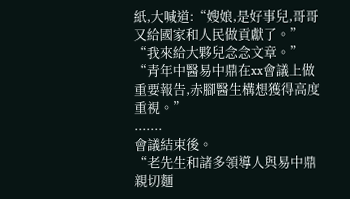紙,大喊道:“嫂娘,是好事兒,哥哥又給國家和人民做貢獻了。”
“我來給大夥兒念念文章。”
“青年中醫易中鼎在xx會議上做重要報告,赤腳醫生構想獲得高度重視。”
.......
會議結束後。
“老先生和諸多領導人與易中鼎親切麵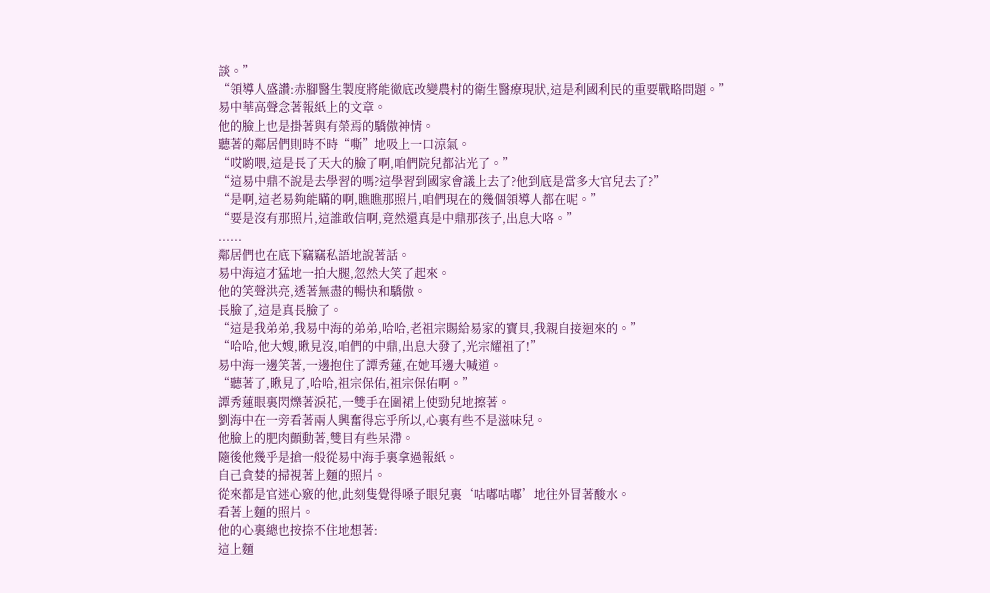談。”
“領導人盛讚:赤腳醫生製度將能徹底改變農村的衛生醫療現狀,這是利國利民的重要戰略問題。”
易中華高聲念著報紙上的文章。
他的臉上也是掛著與有榮焉的驕傲神情。
聽著的鄰居們則時不時“嘶”地吸上一口涼氣。
“哎喲喂,這是長了天大的臉了啊,咱們院兒都沾光了。”
“這易中鼎不說是去學習的嗎?這學習到國家會議上去了?他到底是當多大官兒去了?”
“是啊,這老易夠能瞞的啊,瞧瞧那照片,咱們現在的幾個領導人都在呢。”
“要是沒有那照片,這誰敢信啊,竟然還真是中鼎那孩子,出息大咯。”
......
鄰居們也在底下竊竊私語地說著話。
易中海這才猛地一拍大腿,忽然大笑了起來。
他的笑聲洪亮,透著無盡的暢快和驕傲。
長臉了,這是真長臉了。
“這是我弟弟,我易中海的弟弟,哈哈,老祖宗賜給易家的寶貝,我親自接迴來的。”
“哈哈,他大嫂,瞅見沒,咱們的中鼎,出息大發了,光宗耀祖了!”
易中海一邊笑著,一邊抱住了譚秀蓮,在她耳邊大喊道。
“聽著了,瞅見了,哈哈,祖宗保佑,祖宗保佑啊。”
譚秀蓮眼裏閃爍著淚花,一雙手在圍裙上使勁兒地擦著。
劉海中在一旁看著兩人興奮得忘乎所以,心裏有些不是滋味兒。
他臉上的肥肉顫動著,雙目有些呆滯。
隨後他幾乎是搶一般從易中海手裏拿過報紙。
自己貪婪的掃視著上麵的照片。
從來都是官迷心竅的他,此刻隻覺得嗓子眼兒裏‘咕嘟咕嘟’地往外冒著酸水。
看著上麵的照片。
他的心裏總也按捺不住地想著:
這上麵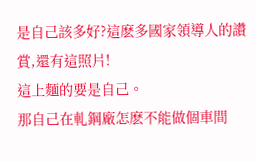是自己該多好?這麽多國家領導人的讚賞,還有這照片!
這上麵的要是自己。
那自己在軋鋼廠怎麽不能做個車間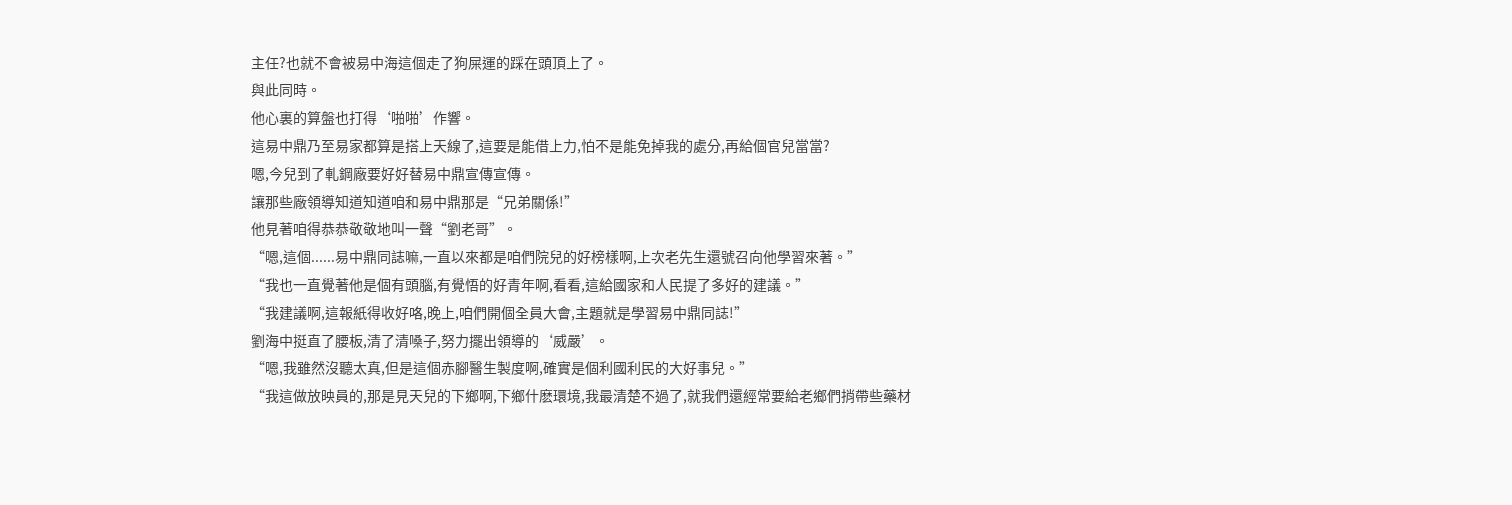主任?也就不會被易中海這個走了狗屎運的踩在頭頂上了。
與此同時。
他心裏的算盤也打得‘啪啪’作響。
這易中鼎乃至易家都算是搭上天線了,這要是能借上力,怕不是能免掉我的處分,再給個官兒當當?
嗯,今兒到了軋鋼廠要好好替易中鼎宣傳宣傳。
讓那些廠領導知道知道咱和易中鼎那是“兄弟關係!”
他見著咱得恭恭敬敬地叫一聲“劉老哥”。
“嗯,這個......易中鼎同誌嘛,一直以來都是咱們院兒的好榜樣啊,上次老先生還號召向他學習來著。”
“我也一直覺著他是個有頭腦,有覺悟的好青年啊,看看,這給國家和人民提了多好的建議。”
“我建議啊,這報紙得收好咯,晚上,咱們開個全員大會,主題就是學習易中鼎同誌!”
劉海中挺直了腰板,清了清嗓子,努力擺出領導的‘威嚴’。
“嗯,我雖然沒聽太真,但是這個赤腳醫生製度啊,確實是個利國利民的大好事兒。”
“我這做放映員的,那是見天兒的下鄉啊,下鄉什麽環境,我最清楚不過了,就我們還經常要給老鄉們捎帶些藥材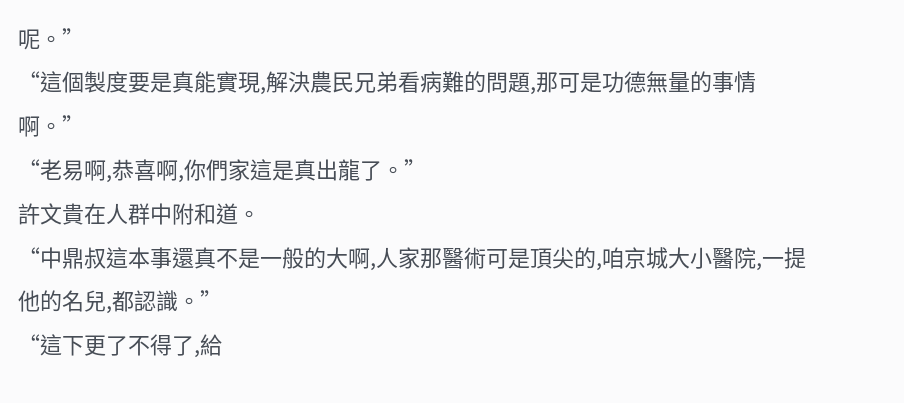呢。”
“這個製度要是真能實現,解決農民兄弟看病難的問題,那可是功德無量的事情啊。”
“老易啊,恭喜啊,你們家這是真出龍了。”
許文貴在人群中附和道。
“中鼎叔這本事還真不是一般的大啊,人家那醫術可是頂尖的,咱京城大小醫院,一提他的名兒,都認識。”
“這下更了不得了,給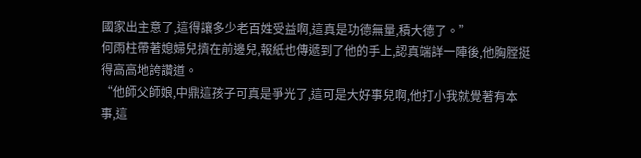國家出主意了,這得讓多少老百姓受益啊,這真是功德無量,積大德了。”
何雨柱帶著媳婦兒擠在前邊兒,報紙也傳遞到了他的手上,認真端詳一陣後,他胸膛挺得高高地誇讚道。
“他師父師娘,中鼎這孩子可真是爭光了,這可是大好事兒啊,他打小我就覺著有本事,這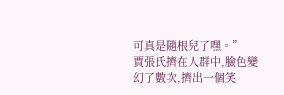可真是隨根兒了嘿。”
賈張氏擠在人群中,臉色變幻了數次,擠出一個笑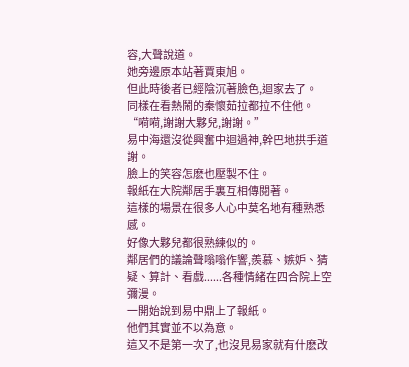容,大聲說道。
她旁邊原本站著賈東旭。
但此時後者已經陰沉著臉色,迴家去了。
同樣在看熱鬧的秦懷茹拉都拉不住他。
“嗬嗬,謝謝大夥兒,謝謝。”
易中海還沒從興奮中迴過神,幹巴地拱手道謝。
臉上的笑容怎麽也壓製不住。
報紙在大院鄰居手裏互相傳閱著。
這樣的場景在很多人心中莫名地有種熟悉感。
好像大夥兒都很熟練似的。
鄰居們的議論聲嗡嗡作響,羨慕、嫉妒、猜疑、算計、看戲......各種情緒在四合院上空彌漫。
一開始說到易中鼎上了報紙。
他們其實並不以為意。
這又不是第一次了,也沒見易家就有什麽改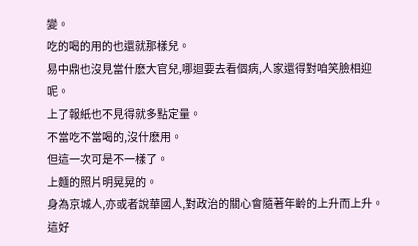變。
吃的喝的用的也還就那樣兒。
易中鼎也沒見當什麽大官兒,哪迴要去看個病,人家還得對咱笑臉相迎呢。
上了報紙也不見得就多點定量。
不當吃不當喝的,沒什麽用。
但這一次可是不一樣了。
上麵的照片明晃晃的。
身為京城人,亦或者說華國人,對政治的關心會隨著年齡的上升而上升。
這好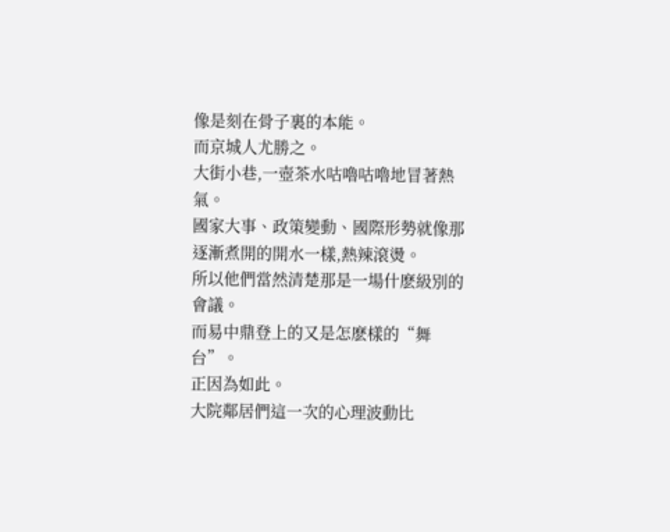像是刻在骨子裏的本能。
而京城人尤勝之。
大街小巷,一壺茶水咕嚕咕嚕地冒著熱氣。
國家大事、政策變動、國際形勢就像那逐漸煮開的開水一樣,熱辣滾燙。
所以他們當然清楚那是一場什麽級別的會議。
而易中鼎登上的又是怎麽樣的“舞台”。
正因為如此。
大院鄰居們這一次的心理波動比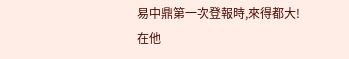易中鼎第一次登報時,來得都大!
在他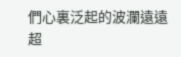們心裏泛起的波瀾遠遠超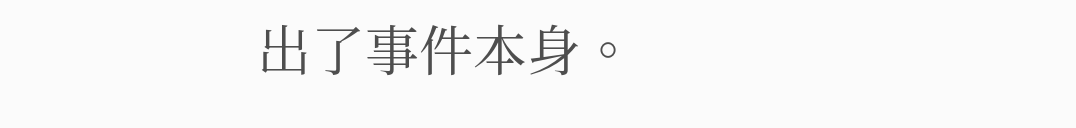出了事件本身。